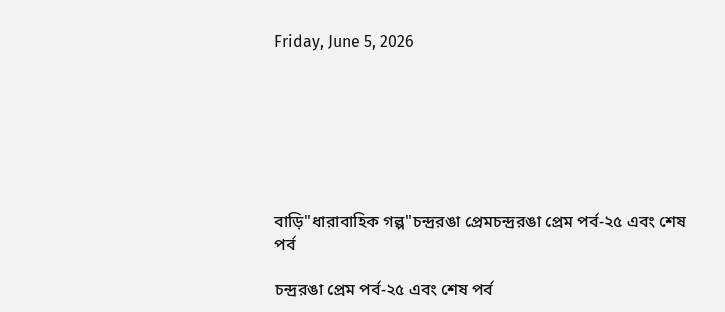Friday, June 5, 2026







বাড়ি"ধারাবাহিক গল্প"চন্দ্ররঙা প্রেমচন্দ্ররঙা প্রেম পর্ব-২৫ এবং শেষ পর্ব

চন্দ্ররঙা প্রেম পর্ব-২৫ এবং শেষ পর্ব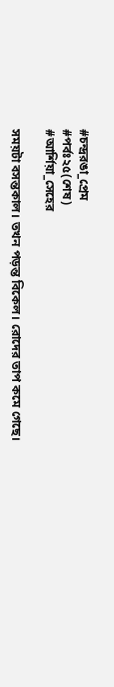#চন্দ্ররঙা_প্রেম
#পর্বঃ২৫(শেষ)
#আর্শিয়া_সেহের

সময়টা বসন্তকাল। তখন পড়ন্ত বিকেল। রোদের তাপ কমে গেছে।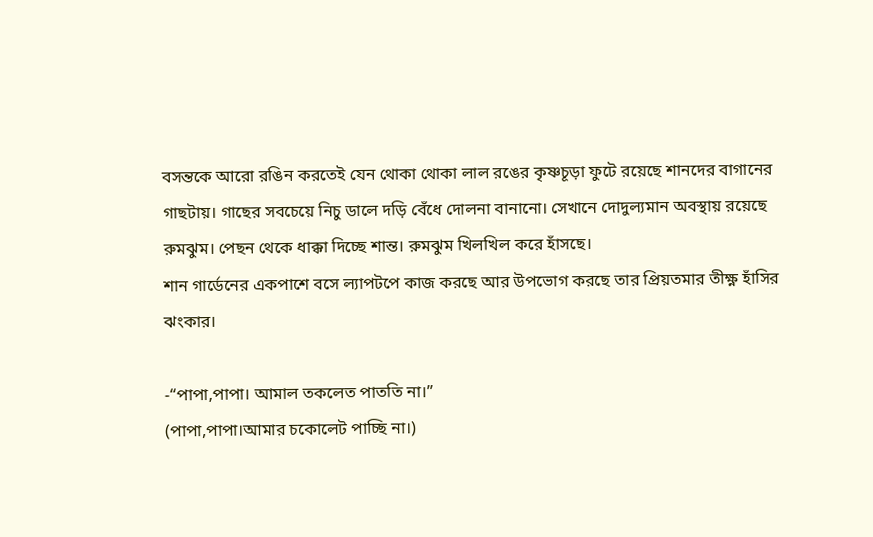বসন্তকে আরো রঙিন করতেই যেন থোকা থোকা লাল রঙের কৃষ্ণচূড়া ফুটে রয়েছে শানদের বাগানের গাছটায়। গাছের সবচেয়ে নিচু ডালে দড়ি বেঁধে দোলনা বানানো। সেখানে দোদুল্যমান অবস্থায় রয়েছে রুমঝুম। পেছন থেকে ধাক্কা দিচ্ছে শান্ত। রুমঝুম খিলখিল করে হাঁসছে।
শান গার্ডেনের একপাশে বসে ল্যাপটপে কাজ করছে আর উপভোগ করছে তার প্রিয়তমার তীক্ষ্ণ হাঁসির ঝংকার।

-“পাপা,পাপা। আমাল তকলেত পাততি না।”
(পাপা,পাপা।আমার চকোলেট পাচ্ছি না।)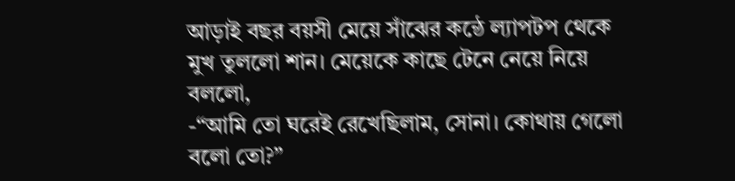আড়াই বছর বয়সী মেয়ে সাঁঝের কন্ঠে ল্যাপটপ থেকে মুখ তুললো শান। মেয়েকে কাছে টেনে নেয়ে নিয়ে বললো,
-“আমি তো ঘরেই রেখেছিলাম, সোনা। কোথায় গেলো বলো‌ তো?”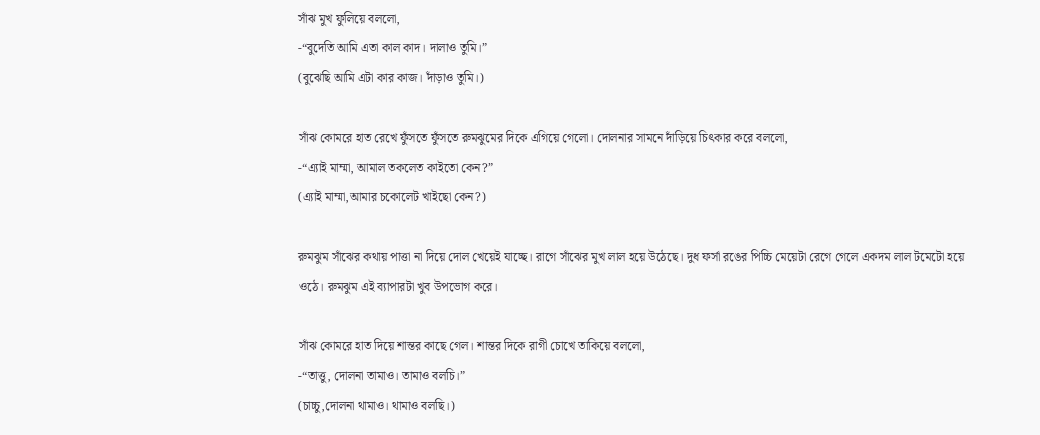সাঁঝ মুখ ফুলিয়ে বললো,
-“বুদেতি আমি এতা কাল কাদ। দালাও তুমি।”
(বুঝেছি আমি এটা কার কাজ। দাঁড়াও তুমি।)

সাঁঝ কোমরে হাত রেখে ফুঁসতে ফুঁসতে রুমঝুমের দিকে এগিয়ে গেলো। দোলনার সামনে দাঁড়িয়ে চিৎকার করে বললো,
-“এ্যাই মাম্মা, আমাল তকলেত কাইতো কেন?”
(এ্যাই মাম্মা,আমার চকোলেট খাইছো কেন?)

রুমঝুম সাঁঝের কথায় পাত্তা না দিয়ে দোল খেয়েই যাচ্ছে। রাগে সাঁঝের মুখ লাল হয়ে উঠেছে। দুধ ফর্সা রঙের পিচ্চি মেয়েটা রেগে গেলে একদম লাল টমেটো হয়ে ওঠে। রুমঝুম এই ব্যাপারটা খুব উপভোগ করে।

সাঁঝ কোমরে হাত দিয়ে শান্তর কাছে গেল। শান্তর দিকে রাগী চোখে তাকিয়ে বললো,
-“তাত্তু, দোলনা তামাও। তামাও বলচি।”
(চাচ্চু,দোলনা থামাও। থামাও বলছি।)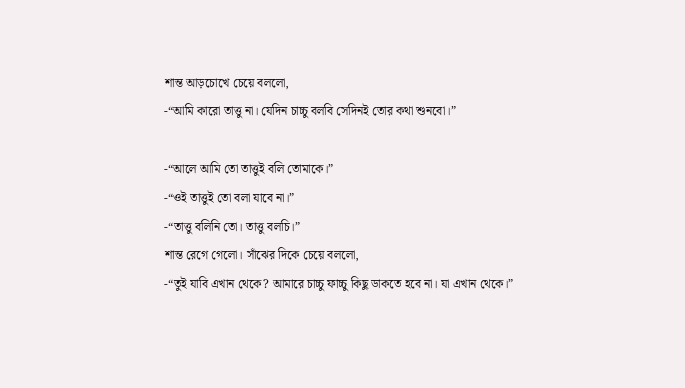শান্ত আড়চোখে চেয়ে বললো,
-“আমি কারো তাত্তু না। যেদিন চাচ্চু বলবি সেদিনই তোর কথা শুনবো।”

-“আলে আমি তো তাত্তুই বলি তোমাকে।”
-“ওই তাত্তুই তো‌ বলা যাবে না।”
-“তাত্তু বলিনি তো। তাত্তু বলচি।”
শান্ত রেগে গেলো। সাঁঝের দিকে চেয়ে বললো,
-“তুই যাবি এখান থেকে? আমারে চাচ্চু ফাচ্চু কিছু ডাকতে হবে না। যা এখান থেকে।”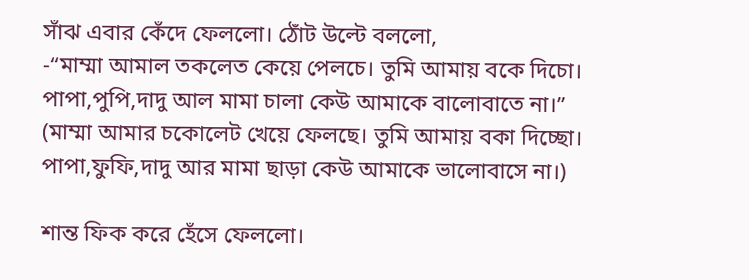সাঁঝ এবার কেঁদে ফেললো। ঠোঁট উল্টে বললো,
-“মাম্মা আমাল তকলেত কেয়ে পেলচে। তুমি আমায় বকে দিচো। পাপা,পুপি,দাদু আল মামা চালা কেউ আমাকে বালোবাতে না।”
(মাম্মা আমার চকোলেট খেয়ে ফেলছে। তুমি আমায় বকা দিচ্ছো। পাপা,ফুফি,দাদু আর মামা ছাড়া কেউ আমাকে ভালোবাসে না।)

শান্ত ফিক করে হেঁসে ফেললো।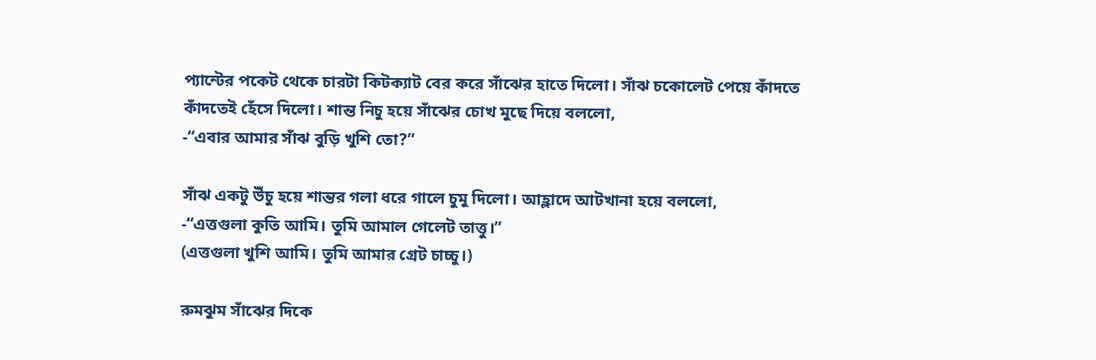প্যান্টের পকেট থেকে চারটা কিটক্যাট বের করে সাঁঝের হাতে দিলো। সাঁঝ চকোলেট পেয়ে কাঁদতে কাঁদতেই হেঁসে দিলো।‌ শান্ত নিচু হয়ে সাঁঝের চোখ মুছে দিয়ে বললো,
-“এবার আমার সাঁঝ বুড়ি খুশি তো?”

সাঁঝ একটু উঁচু হয়ে শান্তর গলা ধরে গালে চুমু দিলো। আহ্লাদে আটখানা হয়ে বললো,
-“এত্তগুলা কুতি আমি। তুমি আমাল গেলেট তাত্তু।”
(এত্তগুলা খুশি আমি। তুমি আমার গ্রেট চাচ্চু।)

রুমঝুম সাঁঝের দিকে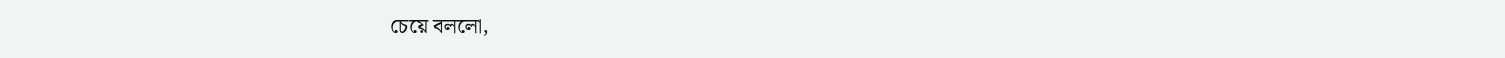চেয়ে বললো,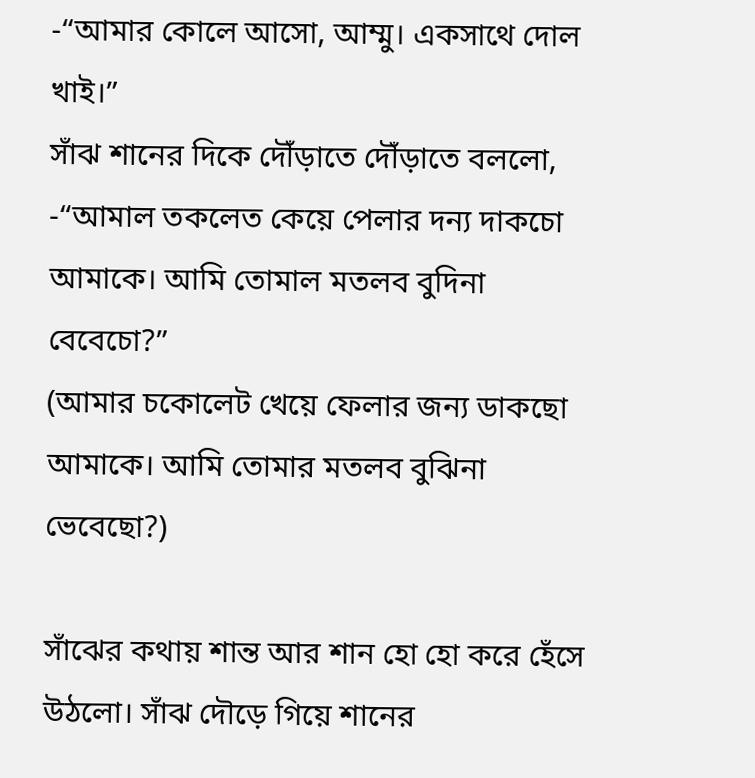-“আমার কোলে আসো, আম্মু। একসাথে দোল খাই।”
সাঁঝ শানের দিকে দৌঁড়াতে দৌঁড়াতে বললো,
-“আমাল তকলেত কেয়ে পেলার দন্য দাকচো আমাকে। আমি তোমাল মতলব বুদিনা বেবেচো?”
(আমার চকোলেট খেয়ে ফেলার জন্য ডাকছো আমাকে। আমি তোমার মতলব বুঝিনা ভেবেছো?)

সাঁঝের কথায় শান্ত আর শান হো হো করে হেঁসে উঠলো।‌ সাঁঝ দৌড়ে গিয়ে শানের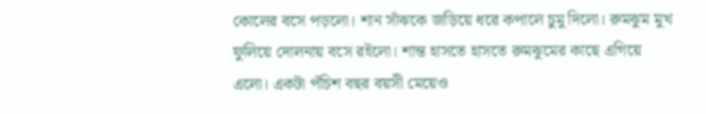কোলের বসে পড়লো। শান সাঁঝকে জড়িয়ে ধরে কপালে চুমু দিলো। রুমঝুম মুখ ফুলিয়ে দোলনায় বসে রইলো। শান্ত হাসতে হাসতে রুমঝুমের কাছে এগিয়ে এলো। একটা পঁচিশ বছর বয়সী মেয়েও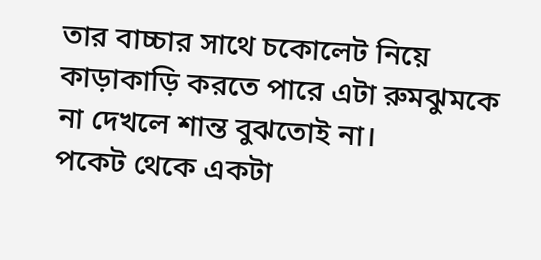তার বাচ্চার সাথে চকোলেট নিয়ে কাড়াকাড়ি করতে পারে এটা রুমঝুমকে না দেখলে শান্ত বুঝতোই না।
পকেট থেকে একটা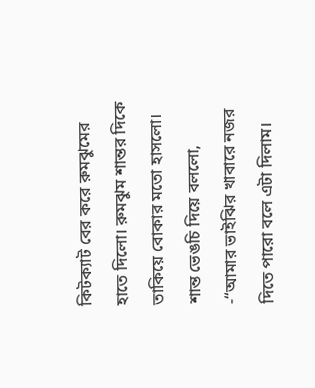কিটক্যাট বের করে রুমঝুমের হাতে দিলো। রুমঝুম শান্তর দিকে তাকিয়ে বোকার মতো হাসলো। শান্ত ভেঙচি দিয়ে বললো,
-“আমার ভাইঝির খাবারে নজর দিতে পারো বলে এটা দিলাম।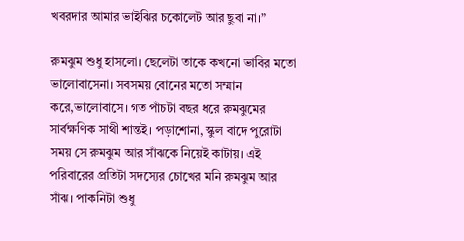খবরদার আমার ভাইঝির চকোলেট আর ছুবা না।”

রুমঝুম শুধু হাসলো। ছেলেটা তাকে কখনো ভাবির মতো ভালোবাসেনা। সবসময় বোনের মতো সম্মান করে,ভালোবাসে। গত পাঁচটা বছর ধরে রুমঝুমের সার্বক্ষণিক সাথী শান্তই।‌ পড়াশোনা, স্কুল বাদে পুরোটা সময় সে রুমঝুম আর সাঁঝকে নিয়েই কাটায়। এই পরিবারের প্রতিটা সদস্যের চোখের মনি রুমঝুম আর সাঁঝ। পাকনিটা শুধু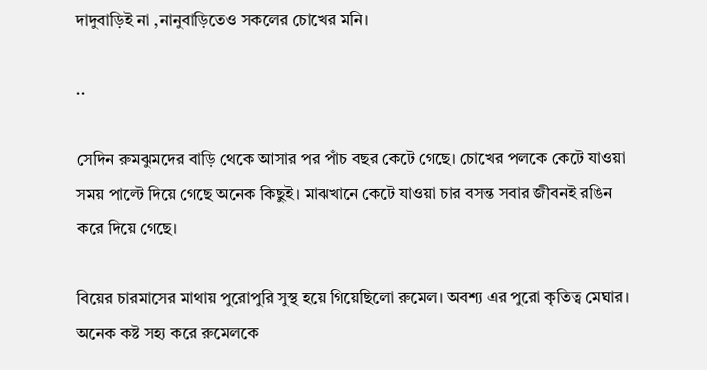দাদুবাড়িই না ,নানুবাড়িতেও সকলের চোখের মনি।

..

সেদিন রুমঝুমদের বাড়ি থেকে আসার পর পাঁচ বছর কেটে গেছে। চোখের পলকে কেটে যাওয়া সময় পাল্টে দিয়ে গেছে অনেক কিছুই। মাঝখানে কেটে যাওয়া চার বসন্ত সবার জীবনই রঙিন করে দিয়ে গেছে।

বিয়ের চারমাসের মাথায় পুরোপুরি সুস্থ হয়ে গিয়েছিলো রুমেল। অবশ্য এর পুরো কৃতিত্ব মেঘার। অনেক কষ্ট সহ্য করে রুমেলকে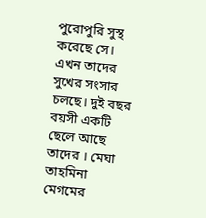পুরোপুরি সুস্থ করেছে সে। এখন তাদের সুখের সংসার চলছে। দুই বছর বয়সী একটি ছেলে আছে তাদের । মেঘা তাহমিনা মেগমের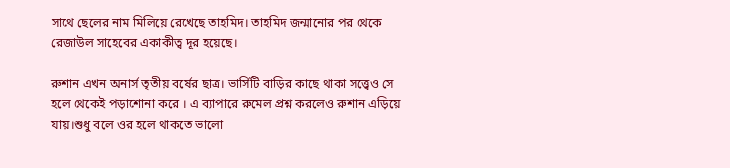সাথে ছেলের নাম মিলিয়ে রেখেছে তাহমিদ। তাহমিদ জন্মানোর পর থেকে রেজাউল সাহেবের একাকীত্ব দূর হয়েছে।

রুশান এখন অনার্স তৃতীয় বর্ষের ছাত্র। ভার্সিটি বাড়ির কাছে থাকা সত্ত্বেও সে হলে থেকেই পড়াশোনা করে । এ ব্যাপারে রুমেল প্রশ্ন করলেও রুশান এড়িয়ে যায়।শুধু বলে ওর হলে থাকতে ভালো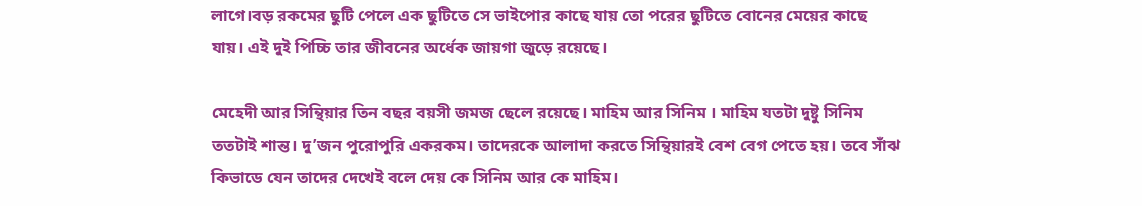লাগে।বড় রকমের ছুটি পেলে এক ছুটিতে সে ভাইপোর কাছে যায় তো পরের ছুটিতে বোনের মেয়ের কাছে যায়। এই দুই পিচ্চি তার জীবনের অর্ধেক জায়গা জুড়ে রয়েছে।

মেহেদী আর সিন্থিয়ার তিন বছর বয়সী জমজ ছেলে রয়েছে। মাহিম আর সিনিম । মাহিম যতটা দুষ্টু সিনিম ততটাই শান্ত। দু’জন পুরোপুরি একরকম। তাদেরকে আলাদা করতে সিন্থিয়ারই বেশ বেগ পেতে হয়। তবে সাঁঝ কিভাডে যেন তাদের দেখেই বলে দেয় কে সিনিম আর কে মাহিম।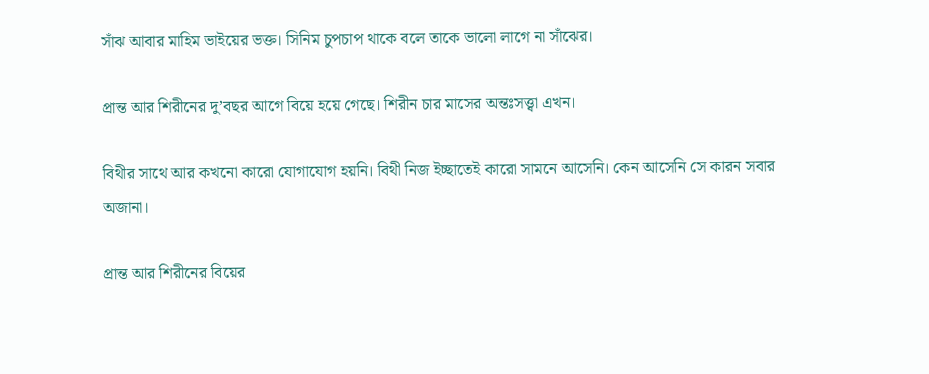সাঁঝ আবার মাহিম ভাইয়ের ভক্ত। সিনিম চুপচাপ থাকে বলে তাকে ভালো লাগে না সাঁঝের।

প্রান্ত আর শিরীনের দু’বছর আগে বিয়ে হয়ে গেছে। শিরীন চার মাসের অন্তঃসত্ত্বা এখন।

বিথীর সাথে আর কখনো কারো যোগাযোগ হয়নি। বিথী নিজ ইচ্ছাতেই কারো সামনে আসেনি। কেন আসেনি সে কারন সবার অজানা।

প্রান্ত আর শিরীনের বিয়ের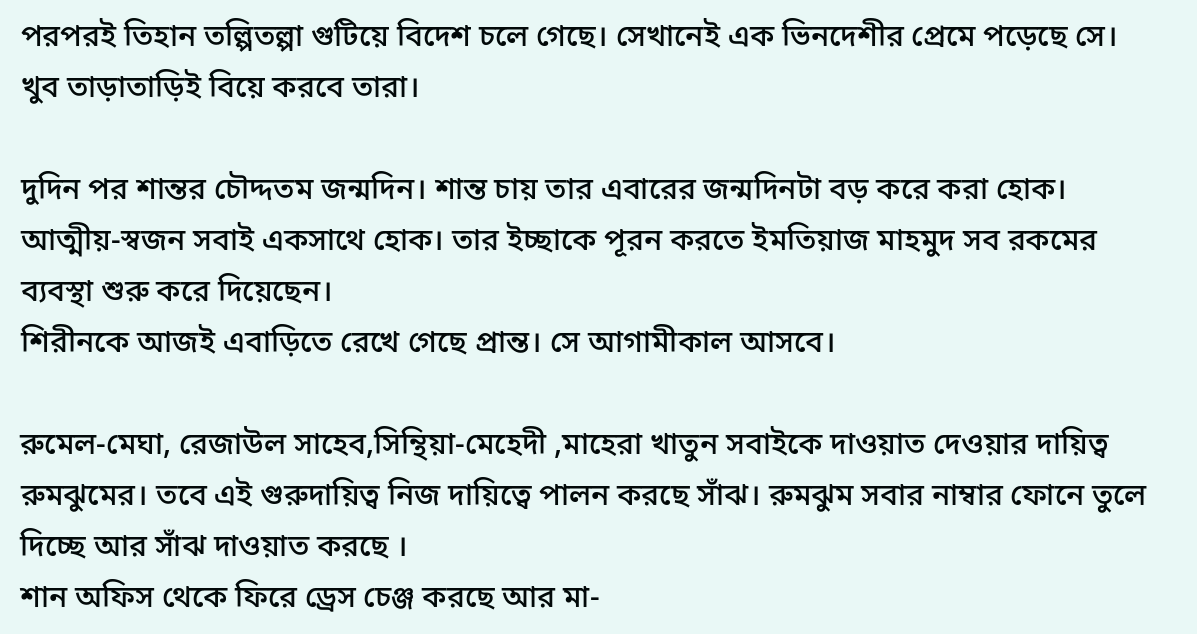পরপরই তিহান তল্পিতল্পা গুটিয়ে বিদেশ চলে গেছে। সেখানেই এক ভিনদেশীর প্রেমে পড়েছে সে। খুব তাড়াতাড়িই বিয়ে করবে তারা।

দুদিন পর শান্তর চৌদ্দতম জন্মদিন। শান্ত চায় তার এবারের জন্মদিনটা বড় করে করা হোক। আত্মীয়-স্বজন সবাই একসাথে হোক। তার ইচ্ছাকে পূরন করতে ইমতিয়াজ মাহমুদ সব রকমের ব্যবস্থা শুরু করে দিয়েছেন।
শিরীনকে আজই এবাড়িতে রেখে গেছে প্রান্ত। সে আগামীকাল আসবে।

রুমেল-মেঘা, রেজাউল সাহেব,সিন্থিয়া-মেহেদী ,মাহেরা খাতুন সবাইকে দাওয়াত দেওয়ার দায়িত্ব রুমঝুমের। তবে এই গুরুদায়িত্ব নিজ দায়িত্বে পালন করছে সাঁঝ। রুমঝুম সবার নাম্বার ফোনে তুলে দিচ্ছে আর সাঁঝ দাওয়াত করছে‌ ।
শান অফিস থেকে ফিরে ড্রেস চেঞ্জ করছে আর মা-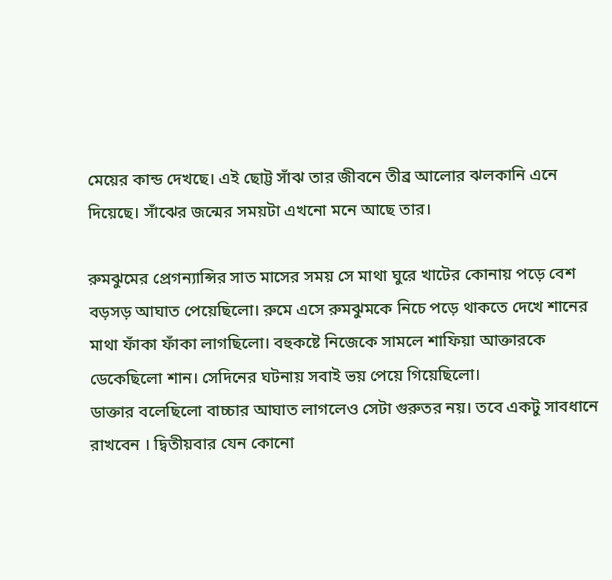মেয়ের কান্ড দেখছে। এই ছোট্ট সাঁঝ তার জীবনে তীব্র আলোর ঝলকানি এনে দিয়েছে। সাঁঝের জন্মের সময়টা এখনো মনে আছে তার।

রুমঝুমের প্রেগন্যান্সির সাত মাসের সময় সে মাথা ঘুরে খাটের কোনায় পড়ে বেশ বড়সড় আঘাত পেয়েছিলো। রুমে এসে রুমঝুমকে নিচে পড়ে থাকতে দেখে শানের মাথা ফাঁকা ফাঁকা লাগছিলো। বহুকষ্টে নিজেকে সামলে শাফিয়া আক্তারকে ডেকেছিলো শান। সেদিনের ঘটনায় সবাই ভয় পেয়ে গিয়েছিলো।
ডাক্তার বলেছিলো বাচ্চার আঘাত লাগলেও সেটা গুরুতর নয়। তবে একটু সাবধানে রাখবেন । দ্বিতীয়বার যেন কোনো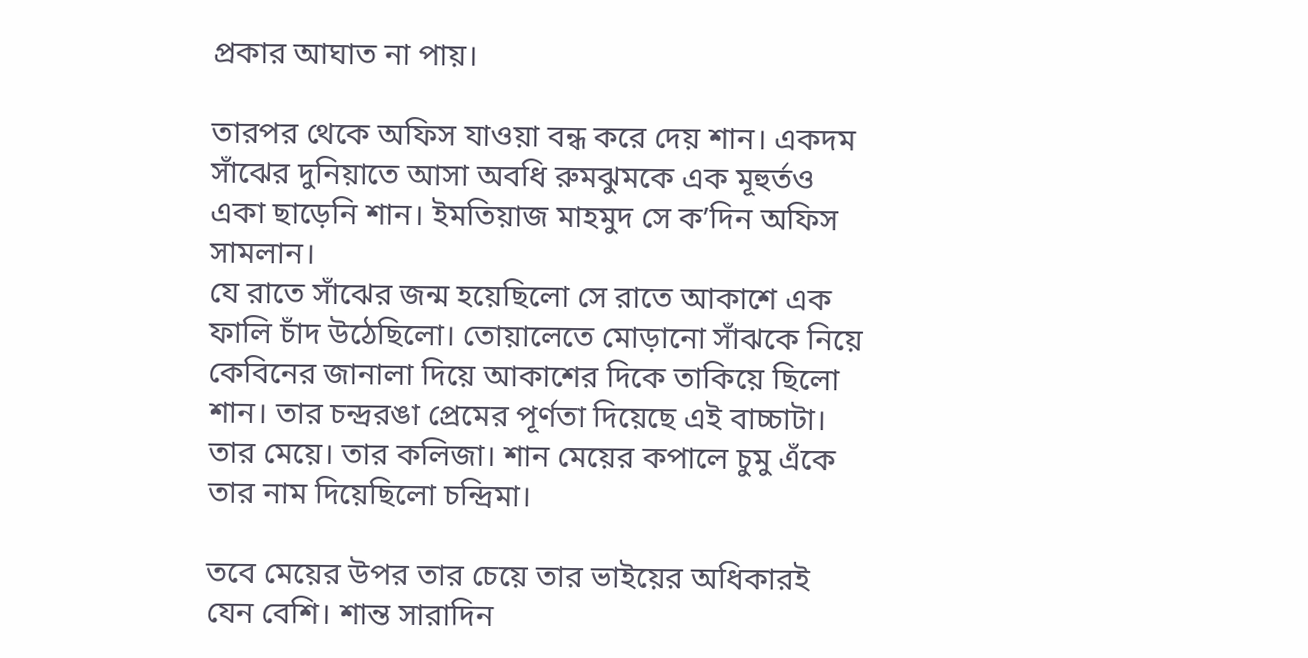প্রকার আঘাত না পায়।

তারপর থেকে অফিস যাওয়া বন্ধ করে দেয় শান। একদম সাঁঝের দুনিয়াতে আসা অবধি রুমঝুমকে এক মূহুর্তও একা ছাড়েনি শান। ইমতিয়াজ মাহমুদ সে ক’দিন অফিস সামলান।
যে রাতে সাঁঝের জন্ম হয়েছিলো সে রাতে আকাশে এক ফালি চাঁদ উঠেছিলো। তোয়ালেতে মোড়ানো সাঁঝকে নিয়ে কেবিনের জানালা দিয়ে আকাশের দিকে তাকিয়ে ছিলো শান। তার চন্দ্ররঙা প্রেমের পূর্ণতা দিয়েছে এই বাচ্চাটা। তার মেয়ে। তার কলিজা। শান মেয়ের কপালে চুমু এঁকে তার নাম দিয়েছিলো চন্দ্রিমা।

তবে মেয়ের উপর তার চেয়ে তার ভাইয়ের অধিকারই যেন বেশি। শান্ত সারাদিন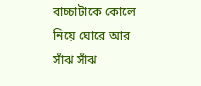বাচ্চাটাকে কোলে নিয়ে ঘোরে আর সাঁঝ সাঁঝ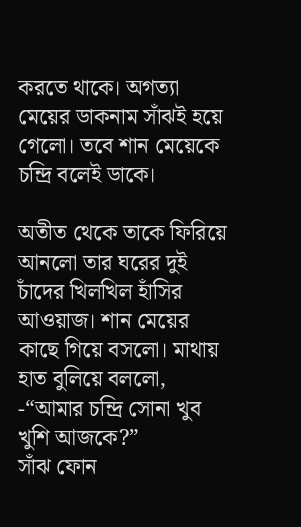করতে থাকে। অগত্যা মেয়ের ডাকনাম সাঁঝই হয়ে গেলো। তবে শান মেয়েকে চন্দ্রি বলেই ডাকে।

অতীত থেকে তাকে ফিরিয়ে আনলো তার ঘরের দুই চাঁদের খিলখিল হাঁসির আওয়াজ। শান মেয়ের কাছে গিয়ে বসলো। মাথায় হাত বুলিয়ে বললো,
-“আমার চন্দ্রি সোনা খুব খুশি আজকে?”
সাঁঝ ফোন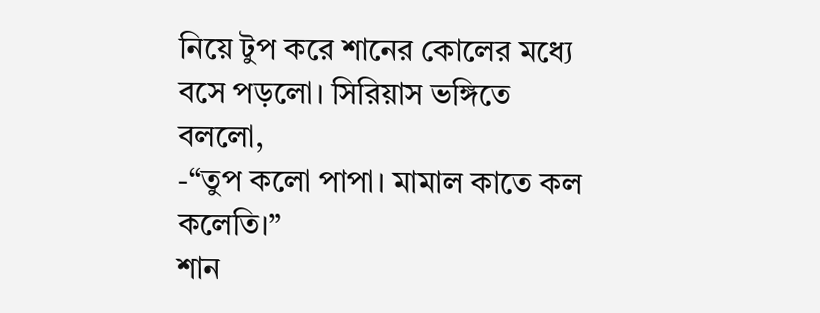নিয়ে টুপ করে শানের কোলের মধ্যে বসে পড়লো। সিরিয়াস ভঙ্গিতে বললো,
-“তুপ কলো পাপা। মামাল কাতে কল কলেতি।”
শান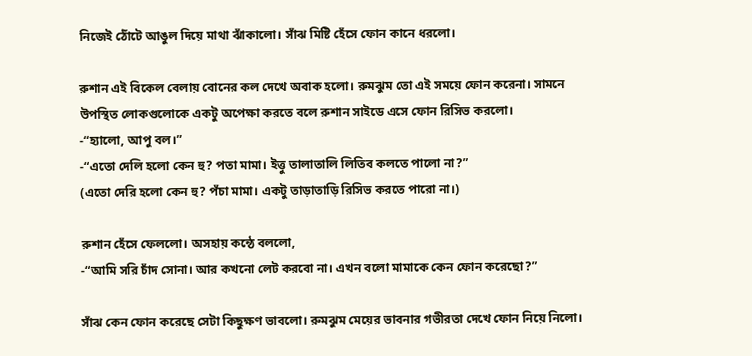নিজেই ঠোঁটে আঙুল দিয়ে মাথা ঝাঁকালো। সাঁঝ মিষ্টি হেঁসে ফোন কানে ধরলো।

রুশান এই বিকেল বেলায় বোনের কল দেখে অবাক হলো। রুমঝুম তো এই সময়ে ফোন করেনা। সামনে উপস্থিত লোকগুলোকে একটু অপেক্ষা করতে বলে রুশান সাইডে এসে ফোন রিসিভ করলো।
-“হ্যালো, আপু বল।”
-“এতো দেলি হলো কেন হু? পতা মামা। ইত্তু তালাতালি লিতিব কলতে পালো না?”
(এতো দেরি হলো কেন হু? পঁচা মামা। একটু তাড়াতাড়ি রিসিভ করতে পারো না।)

রুশান হেঁসে ফেললো। অসহায় কন্ঠে বললো,
-“আমি সরি চাঁদ সোনা। আর কখনো লেট করবো না। এখন বলো মামাকে কেন ফোন করেছো?”

সাঁঝ কেন ফোন করেছে সেটা কিছুক্ষণ ভাবলো। রুমঝুম মেয়ের ভাবনার গভীরতা দেখে ফোন নিয়ে নিলো।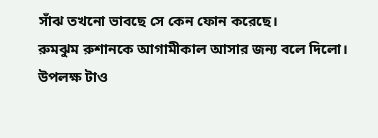সাঁঝ তখনো ভাবছে সে কেন ফোন করেছে।
রুমঝুম রুশানকে আগামীকাল আসার জন্য বলে দিলো। উপলক্ষ টাও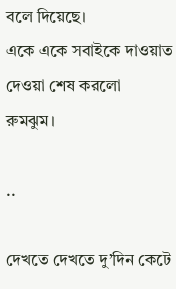বলে দিয়েছে।
একে একে সবাইকে দাওয়াত দেওয়া শেষ করলো রুমঝুম।

..

দেখতে দেখতে দু’দিন কেটে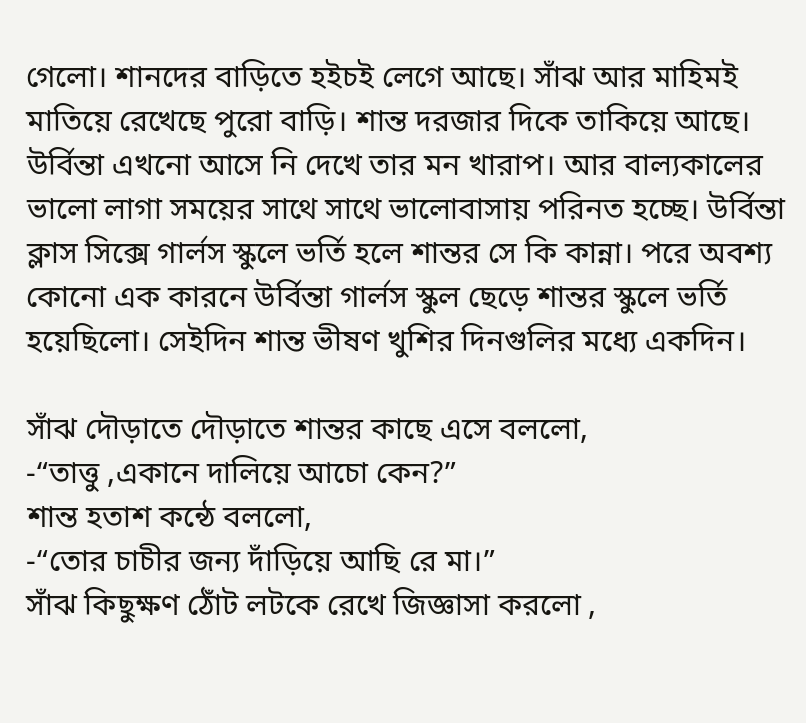গেলো। শানদের বাড়িতে হইচই লেগে আছে। সাঁঝ আর মাহিমই মাতিয়ে রেখেছে পুরো বাড়ি। শান্ত দরজার দিকে তাকিয়ে আছে। উর্বিন্তা এখনো আসে নি দেখে তার মন খারাপ। আর বাল্যকালের ভালো লাগা সময়ের সাথে সাথে ভালোবাসায় পরিনত হচ্ছে। উর্বিন্তা ক্লাস সিক্সে গার্লস স্কুলে ভর্তি হলে শান্তর সে কি কান্না। পরে অবশ্য কোনো এক কারনে উর্বিন্তা গার্লস স্কুল ছেড়ে শান্তর স্কুলে ভর্তি হয়েছিলো। সেইদিন শান্ত ভীষণ খুশির দিনগুলির মধ্যে একদিন।

সাঁঝ দৌড়াতে দৌড়াতে শান্তর কাছে এসে বললো,
-“তাত্তু ,একানে দালিয়ে আচো কেন?”
শান্ত হতাশ কন্ঠে বললো,
-“তোর চাচীর জন্য দাঁড়িয়ে আছি রে মা।”
সাঁঝ কিছুক্ষণ ঠোঁট লটকে রেখে জিজ্ঞাসা করলো ,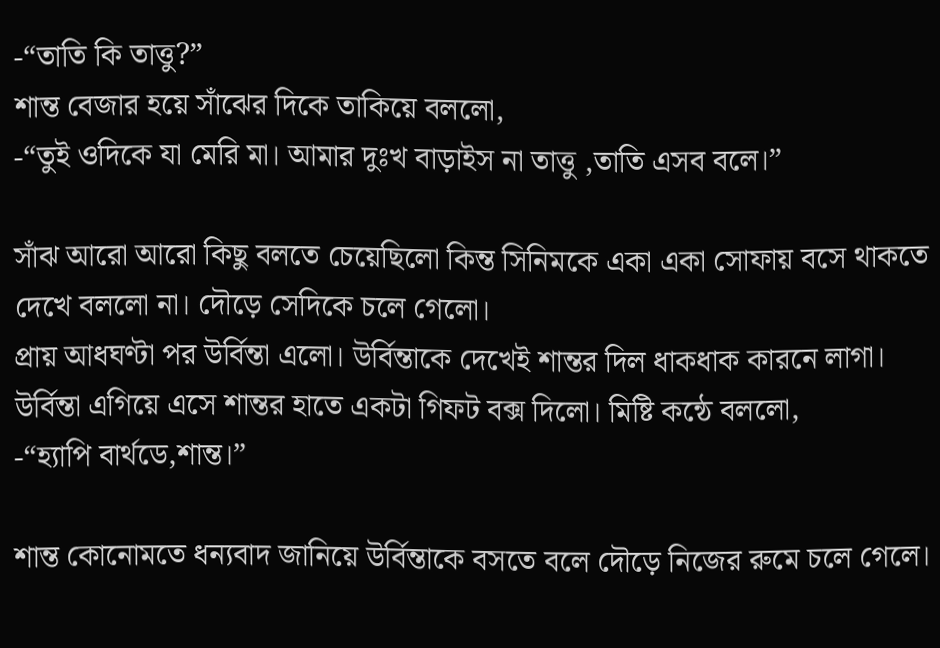-“তাতি কি তাত্তু?”
শান্ত বেজার হয়ে সাঁঝের দিকে তাকিয়ে বললো,
-“তুই ওদিকে যা মেরি মা। আমার দুঃখ বাড়াইস না তাত্তু ,তাতি এসব বলে।”

সাঁঝ আরো আরো কিছু বলতে চেয়েছিলো কিন্ত সিনিমকে একা একা সোফায় বসে থাকতে দেখে বললো না। দৌড়ে সেদিকে চলে‌ গেলো।
প্রায় আধঘণ্টা পর উর্বিন্তা এলো। উর্বিন্তাকে দেখেই শান্তর দিল ধাকধাক কারনে লাগা।
উর্বিন্তা এগিয়ে এসে শান্তর হাতে একটা গিফট বক্স দিলো। মিষ্টি কন্ঠে বললো,
-“হ্যাপি বার্থডে,শান্ত।”

শান্ত কোনোমতে ধন্যবাদ জানিয়ে উর্বিন্তাকে বসতে বলে দৌড়ে নিজের রুমে চলে গেলে।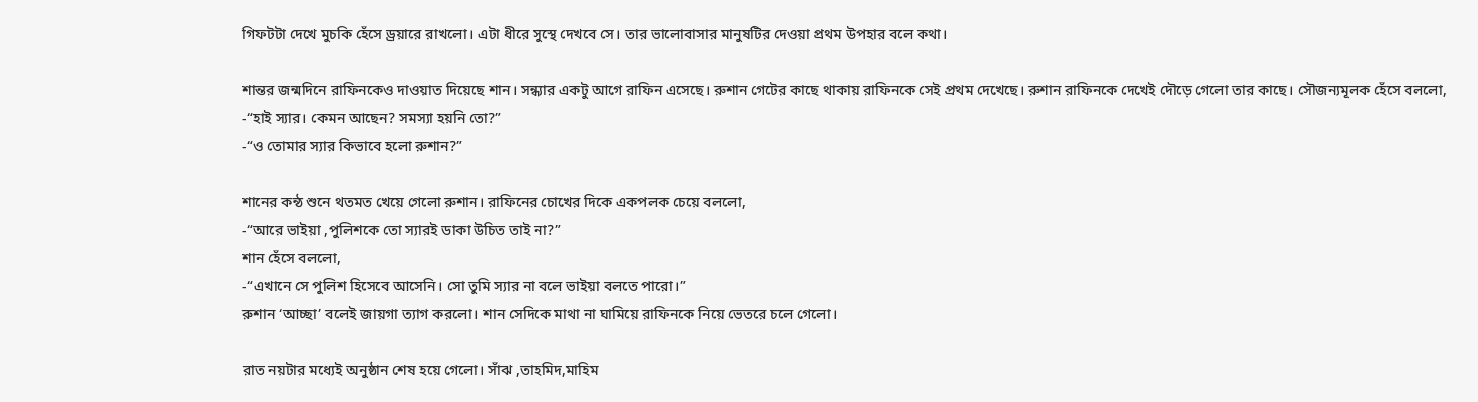গিফটটা দেখে মুচকি হেঁসে ড্রয়ারে রাখলো। এটা ধীরে সুস্থে দেখবে সে। তার ভালোবাসার মানুষটির দেওয়া প্রথম উপহার বলে কথা।

শান্তর জন্মদিনে রাফিনকেও দাওয়াত দিয়েছে শান। সন্ধ্যার একটু আগে রাফিন এসেছে। রুশান গেটের কাছে থাকায় রাফিনকে সেই প্রথম দেখেছে। রুশান রাফিনকে দেখেই দৌড়ে গেলো তার কাছে। সৌজন্যমূলক হেঁসে বললো,
-“হাই স্যার। কেমন আছেন? সমস্যা হয়নি তো?”
-“ও তোমার স্যার কিভাবে হলো রুশান?”

শানের কন্ঠ শুনে থতমত খেয়ে গেলো রুশান। রাফিনের চোখের দিকে একপলক চেয়ে বললো,
-“আরে ভাইয়া ,পুলিশকে তো স্যারই ডাকা উচিত তাই না?”
শান হেঁসে বললো,
-“এখানে সে পুলিশ হিসেবে আসেনি। সো তুমি স্যার না বলে ভাইয়া বলতে পারো।”
রুশান ‘আচ্ছা’ বলেই জায়গা ত্যাগ করলো। শান সেদিকে মাথা না ঘামিয়ে রাফিনকে নিয়ে ভেতরে চলে গেলো।

রাত নয়টার মধ্যেই অনুষ্ঠান শেষ হয়ে গেলো। সাঁঝ ,তাহমিদ,মাহিম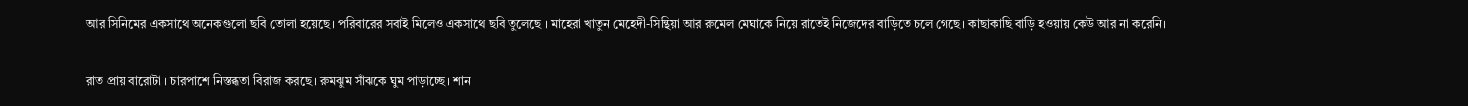আর সিনিমের একসাথে অনেকগুলো ছবি তোলা হয়েছে। পরিবারের সবাই মিলেও একসাথে ছবি তুলেছে । মাহেরা খাতুন মেহেদী-সিন্থিয়া আর রুমেল মেঘাকে নিয়ে রাতেই নিজেদের বাড়িতে চলে গেছে। কাছাকাছি বাড়ি হওয়ায় কেউ আর না করেনি।

রাত প্রায় বারোটা । চারপাশে নিস্তব্ধতা বিরাজ করছে। রুমঝুম সাঁঝকে ঘুম পাড়াচ্ছে। শান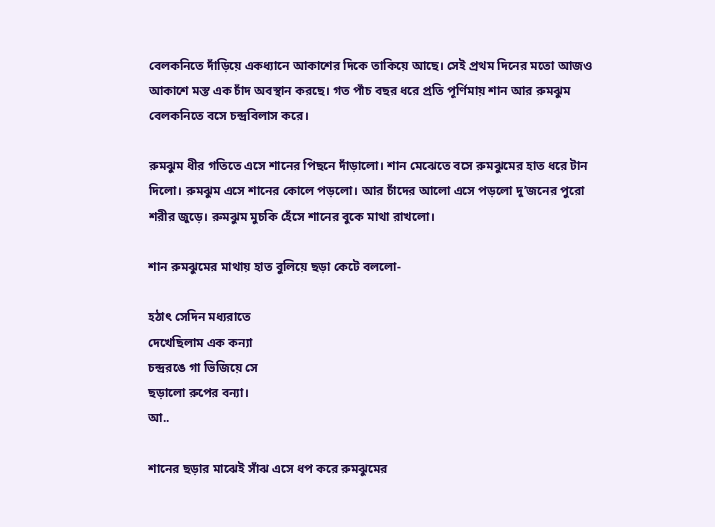বেলকনিতে দাঁড়িয়ে একধ্যানে আকাশের দিকে তাকিয়ে আছে। সেই প্রথম দিনের মতো আজও আকাশে মস্ত এক চাঁদ অবস্থান করছে। গত পাঁচ বছর ধরে প্রতি পূর্ণিমায় শান আর রুমঝুম বেলকনিতে বসে চন্দ্রবিলাস করে।

রুমঝুম ধীর গতিতে এসে শানের পিছনে দাঁড়ালো। শান মেঝেতে বসে রুমঝুমের হাত ধরে টান দিলো। রুমঝুম এসে শানের কোলে পড়লো। আর চাঁদের আলো এসে পড়লো দু’জনের পুরো শরীর জুড়ে। রুমঝুম মুচকি হেঁসে শানের বুকে মাথা রাখলো।

শান রুমঝুমের মাথায় হাত বুলিয়ে ছড়া কেটে বললো-

হঠাৎ সেদিন মধ্যরাতে
দেখেছিলাম এক কন্যা
চন্দ্ররঙে গা ভিজিয়ে সে
ছড়ালো রুপের বন্যা।
আ..

শানের ছড়ার মাঝেই সাঁঝ এসে ধপ করে রুমঝুমের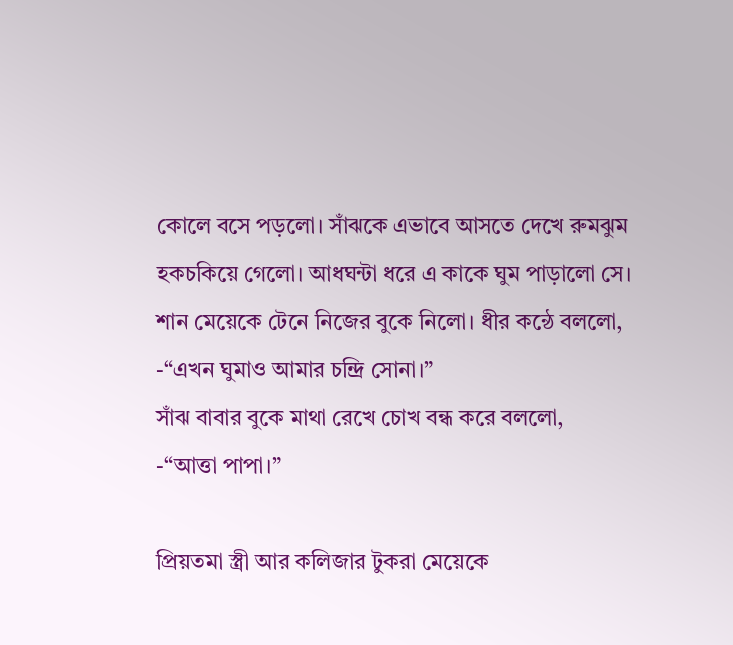কোলে বসে পড়লো। সাঁঝকে এভাবে আসতে দেখে রুমঝুম হকচকিয়ে গেলো। আধঘন্টা ধরে এ কাকে ঘুম পাড়ালো সে‌। শান মেয়েকে টেনে নিজের বুকে নিলো। ধীর কন্ঠে বললো,
-“এখন ঘুমাও আমার চন্দ্রি সোনা।”
সাঁঝ বাবার বুকে মাথা রেখে চোখ বন্ধ করে বললো,
-“আত্তা পাপা।”

প্রিয়তমা স্ত্রী আর কলিজার টুকরা মেয়েকে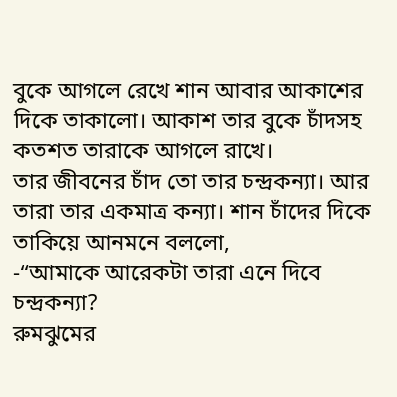বুকে আগলে রেখে শান আবার আকাশের দিকে তাকালো। আকাশ তার বুকে চাঁদসহ কতশত তারাকে আগলে রাখে।
তার জীবনের চাঁদ তো তার চন্দ্রকন্যা। আর তারা তার একমাত্র কন্যা। শান চাঁদের দিকে তাকিয়ে আনমনে বললো,
-“আমাকে আরেকটা তারা এনে দিবে চন্দ্রকন্যা?
রুমঝুমের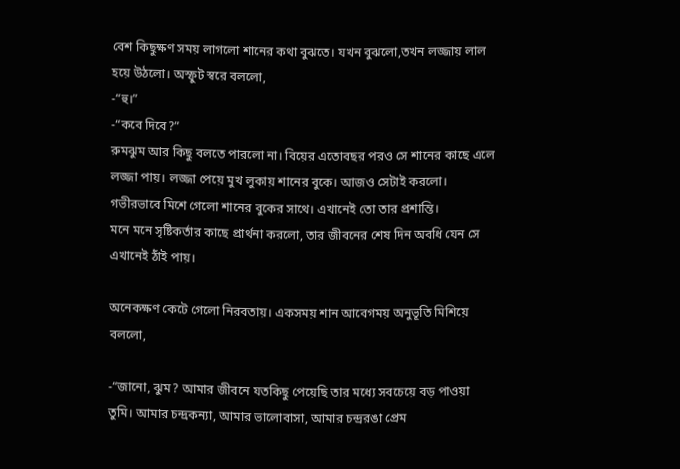বেশ কিছুক্ষণ সময় লাগলো শানের কথা বুঝতে। যখন বুঝলো,তখন লজ্জায় লাল হয়ে উঠলো। অস্ফুট স্বরে বললো,
-“হু।”
-“কবে দিবে?”
রুমঝুম আর কিছু বলতে পারলো না। বিয়ের এতোবছর পরও সে শানের কাছে এলে লজ্জা পায়। লজ্জা পেয়ে মুখ লুকায় শানের বুকে। আজও সেটাই করলো। গভীরভাবে মিশে গেলো শানের বুকের সাথে। এখানেই তো তার প্রশান্তি।
মনে মনে সৃষ্টিকর্তার কাছে প্রার্থনা করলো, তার জীবনের শেষ দিন অবধি যেন সে এখানেই ঠাঁই পায়।

অনেকক্ষণ কেটে গেলো নিরবতায়। একসময় শান আবেগময় অনুভূতি মিশিয়ে বললো,

-“জানো, ঝুম? আমার জীবনে যতকিছু পেয়েছি তার মধ্যে সবচেয়ে বড় পাওয়া তুমি। আমার চন্দ্রকন্যা, আমার ভালোবাসা, আমার চন্দ্ররঙা প্রেম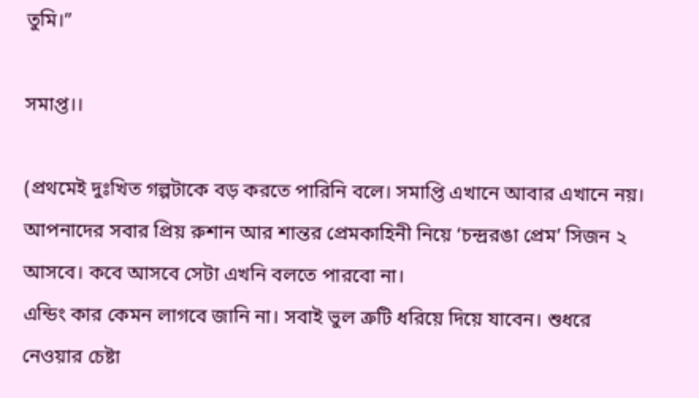তুমি।”

সমাপ্ত।।

(প্রথমেই দুঃখিত গল্পটাকে বড় করতে পারিনি বলে। সমাপ্তি এখানে আবার এখানে নয়। আপনাদের সবার প্রিয় রুশান আর শান্তর প্রেমকাহিনী নিয়ে ‘চন্দ্ররঙা প্রেম’ সিজন ২ আসবে। কবে আসবে সেটা এখনি বলতে পারবো না।
এন্ডিং কার কেমন লাগবে জানি না। সবাই ভুল ত্রুটি ধরিয়ে দিয়ে যাবেন। শুধরে নেওয়ার চেষ্টা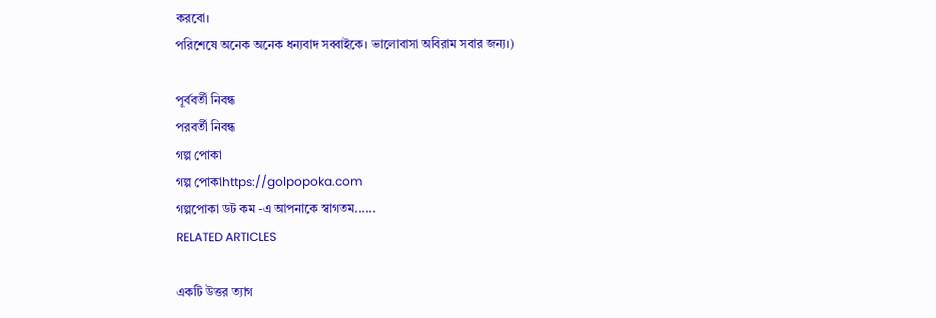করবো।
পরিশেষে অনেক অনেক ধন্যবাদ সব্বাইকে। ভালোবাসা অবিরাম সবার জন্য।)

পূর্ববর্তী নিবন্ধ
পরবর্তী নিবন্ধ
গল্প পোকা
গল্প পোকাhttps://golpopoka.com
গল্পপোকা ডট কম -এ আপনাকে স্বাগতম......
RELATED ARTICLES

একটি উত্তর ত্যাগ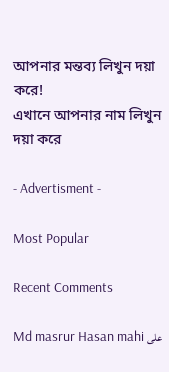আপনার মন্তব্য লিখুন দয়া করে!
এখানে আপনার নাম লিখুন দয়া করে

- Advertisment -

Most Popular

Recent Comments

Md masrur Hasan mahi على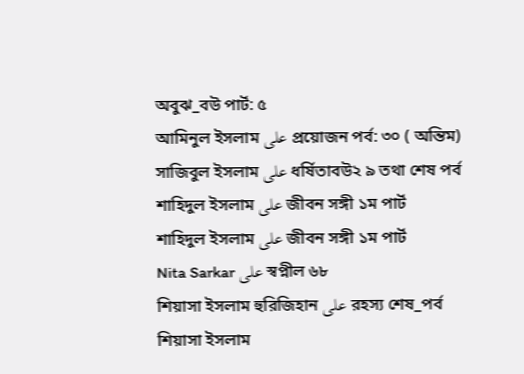অবুঝ_বউ পার্ট: ৫
আমিনুল ইসলাম على প্রয়োজন পর্ব: ৩০ ( অন্তিম)
সাজিবুল ইসলাম على ধর্ষিতাবউ২ ৯ তথা শেষ পর্ব
শাহিদুল ইসলাম على জীবন সঙ্গী ১ম পার্ট
শাহিদুল ইসলাম على জীবন সঙ্গী ১ম পার্ট
Nita Sarkar على স্বপ্নীল ৬৮
শিয়াসা ইসলাম হুরিজিহান على রহস্য শেষ_পর্ব
শিয়াসা ইসলাম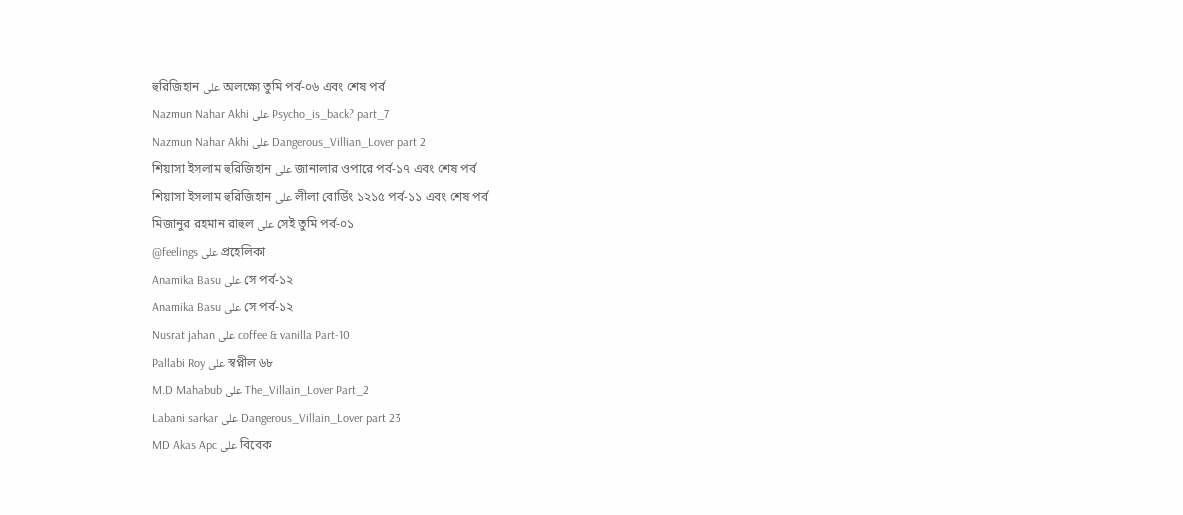হুরিজিহান على অলক্ষ্যে তুমি পর্ব-০৬ এবং শেষ পর্ব
Nazmun Nahar Akhi على Psycho_is_back? part_7
Nazmun Nahar Akhi على Dangerous_Villian_Lover part 2
শিয়াসা ইসলাম হুরিজিহান على জানালার ওপারে পর্ব-১৭ এবং শেষ পর্ব
শিয়াসা ইসলাম হুরিজিহান على লীলা বোর্ডিং ১২১৫ পর্ব-১১ এবং শেষ পর্ব
মিজানুর রহমান রাহুল على সেই তুমি পর্ব-০১
@feelings على প্রহেলিকা
Anamika Basu على সে পর্ব-১২
Anamika Basu على সে পর্ব-১২
Nusrat jahan على coffee & vanilla Part-10
Pallabi Roy على স্বপ্নীল ৬৮
M.D Mahabub على The_Villain_Lover Part_2
Labani sarkar على Dangerous_Villain_Lover part 23
MD Akas Apc على বিবেক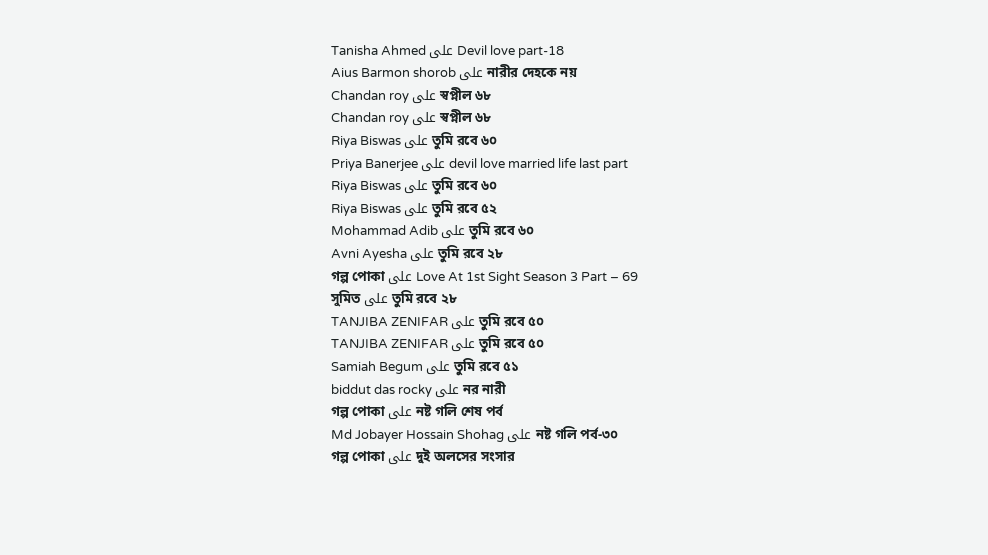Tanisha Ahmed على Devil love part-18
Aius Barmon shorob على নারীর দেহকে নয়
Chandan roy على স্বপ্নীল ৬৮
Chandan roy على স্বপ্নীল ৬৮
Riya Biswas على তুমি রবে ৬০
Priya Banerjee على devil love married life last part
Riya Biswas على তুমি রবে ৬০
Riya Biswas على তুমি রবে ৫২
Mohammad Adib على তুমি রবে ৬০
Avni Ayesha على তুমি রবে ২৮
গল্প পোকা على Love At 1st Sight Season 3 Part – 69
সুমিত على তুমি রবে ২৮
TANJIBA ZENIFAR على তুমি রবে ৫০
TANJIBA ZENIFAR على তুমি রবে ৫০
Samiah Begum على তুমি রবে ৫১
biddut das rocky على নর নারী
গল্প পোকা على নষ্ট গলি শেষ পর্ব
Md Jobayer Hossain Shohag على নষ্ট গলি পর্ব-৩০
গল্প পোকা على দুই অলসের সংসার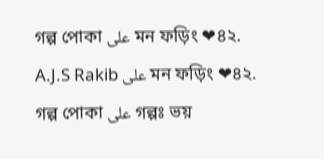গল্প পোকা على মন ফড়িং ❤৪২.
A.J.S Rakib على মন ফড়িং ❤৪২.
গল্প পোকা على গল্পঃ ভয়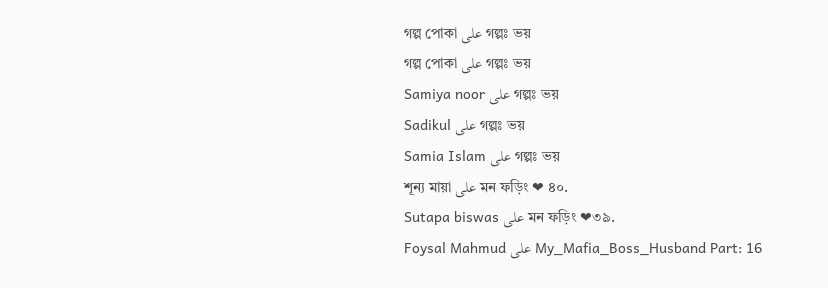গল্প পোকা على গল্পঃ ভয়
গল্প পোকা على গল্পঃ ভয়
Samiya noor على গল্পঃ ভয়
Sadikul على গল্পঃ ভয়
Samia Islam على গল্পঃ ভয়
শূন্য মায়া على মন ফড়িং ❤ ৪০.
Sutapa biswas على মন ফড়িং ❤৩৯.
Foysal Mahmud على My_Mafia_Boss_Husband Part: 16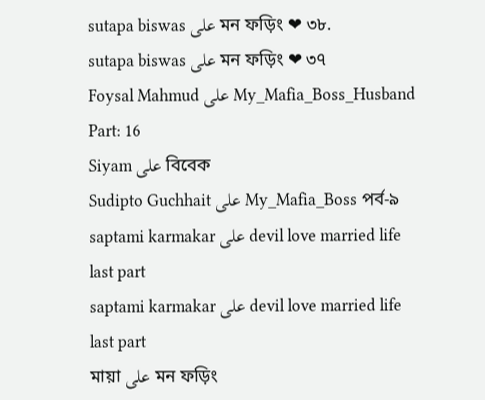sutapa biswas على মন ফড়িং ❤ ৩৮.
sutapa biswas على মন ফড়িং ❤ ৩৭
Foysal Mahmud على My_Mafia_Boss_Husband Part: 16
Siyam على বিবেক
Sudipto Guchhait على My_Mafia_Boss পর্ব-৯
saptami karmakar على devil love married life last part
saptami karmakar على devil love married life last part
মায়া على মন ফড়িং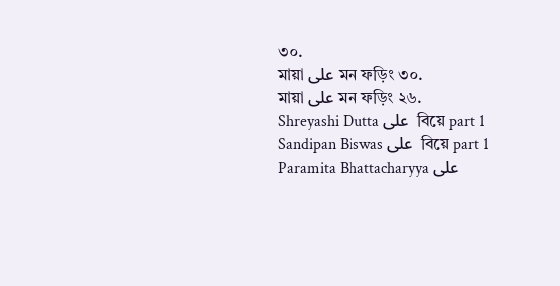৩০.
মায়া على মন ফড়িং ৩০.
মায়া على মন ফড়িং ২৬.
Shreyashi Dutta على  বিয়ে part 1
Sandipan Biswas على  বিয়ে part 1
Paramita Bhattacharyya على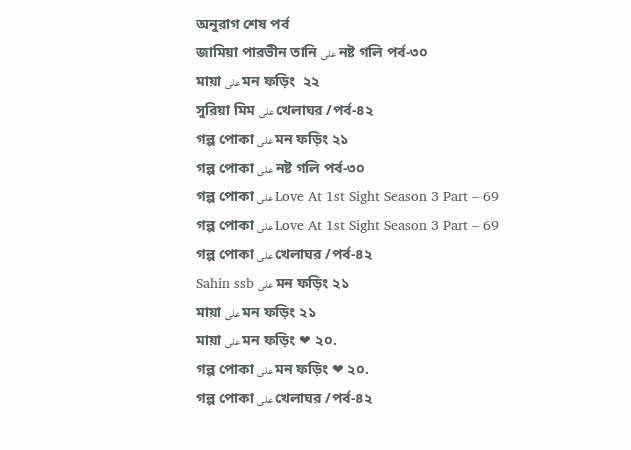অনুরাগ শেষ পর্ব
জামিয়া পারভীন তানি على নষ্ট গলি পর্ব-৩০
মায়া على মন ফড়িং  ২২
সুরিয়া মিম على খেলাঘর /পর্ব-৪২
গল্প পোকা على মন ফড়িং ২১
গল্প পোকা على নষ্ট গলি পর্ব-৩০
গল্প পোকা على Love At 1st Sight Season 3 Part – 69
গল্প পোকা على Love At 1st Sight Season 3 Part – 69
গল্প পোকা على খেলাঘর /পর্ব-৪২
Sahin ssb على মন ফড়িং ২১
মায়া على মন ফড়িং ২১
মায়া على মন ফড়িং ❤ ২০.
গল্প পোকা على মন ফড়িং ❤ ২০.
গল্প পোকা على খেলাঘর /পর্ব-৪২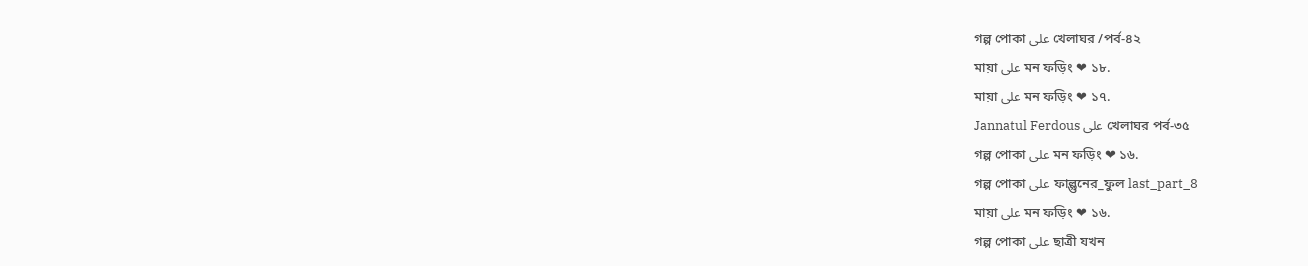গল্প পোকা على খেলাঘর /পর্ব-৪২
মায়া على মন ফড়িং ❤ ১৮.
মায়া على মন ফড়িং ❤ ১৭.
Jannatul Ferdous على খেলাঘর পর্ব-৩৫
গল্প পোকা على মন ফড়িং ❤ ১৬.
গল্প পোকা على ফাল্গুনের_ফুল last_part_8
মায়া على মন ফড়িং ❤ ১৬.
গল্প পোকা على ছাত্রী যখন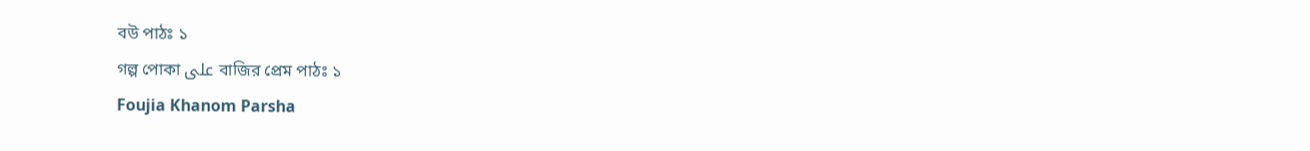বউ পাঠঃ ১
গল্প পোকা على বাজির প্রেম পাঠঃ ১
Foujia Khanom Parsha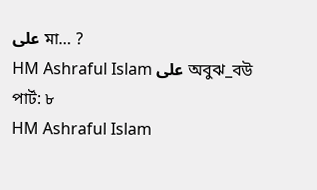على মা… ?
HM Ashraful Islam على অবুঝ_বউ পার্ট: ৮
HM Ashraful Islam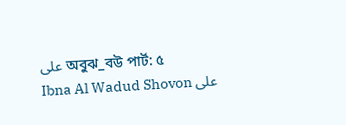على অবুঝ_বউ পার্ট: ৫
Ibna Al Wadud Shovon على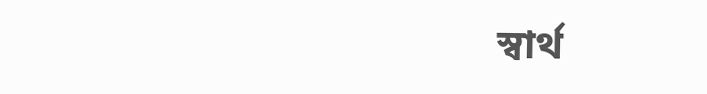স্বার্থ